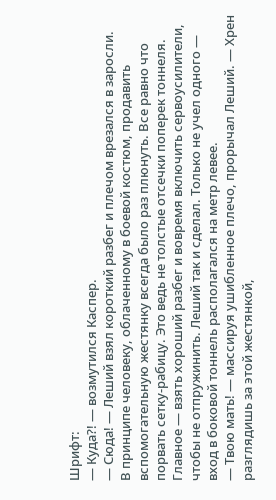Шрифт:
— Куда?! — возмутился Каспер.
— Сюда! — Леший взял короткий разбег и плечом врезался в заросли.
В принципе человеку, облаченному в боевой костюм, продавить вспомогательную жестянку всегда было раз плюнуть. Все равно что порвать сетку-рабицу. Это ведь не толстые отсечки поперек тоннеля. Главное — взять хороший разбег и вовремя включить сервоусилители, чтобы не отпружинить. Леший так и сделал. Только не учел одного — вход в боковой тоннель располагался на метр левее.
— Твою мать! — массируя ушибленное плечо, прорычал Леший. — Хрен разглядишь за этой жестянкой,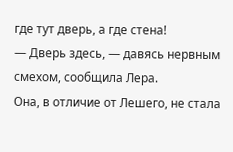где тут дверь, а где стена!
— Дверь здесь, — давясь нервным смехом, сообщила Лера.
Она, в отличие от Лешего, не стала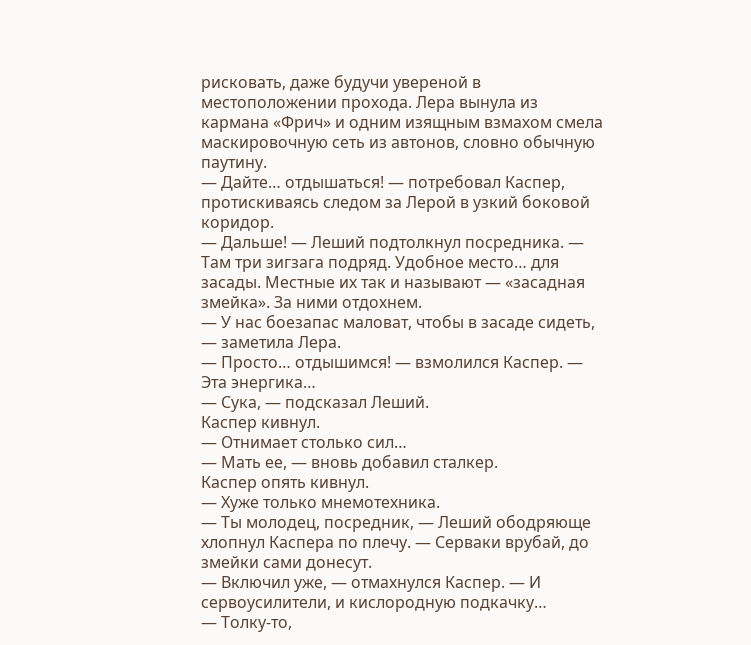рисковать, даже будучи увереной в местоположении прохода. Лера вынула из кармана «Фрич» и одним изящным взмахом смела маскировочную сеть из автонов, словно обычную паутину.
— Дайте… отдышаться! — потребовал Каспер, протискиваясь следом за Лерой в узкий боковой коридор.
— Дальше! — Леший подтолкнул посредника. — Там три зигзага подряд. Удобное место… для засады. Местные их так и называют — «засадная змейка». За ними отдохнем.
— У нас боезапас маловат, чтобы в засаде сидеть, — заметила Лера.
— Просто… отдышимся! — взмолился Каспер. — Эта энергика…
— Сука, — подсказал Леший.
Каспер кивнул.
— Отнимает столько сил…
— Мать ее, — вновь добавил сталкер.
Каспер опять кивнул.
— Хуже только мнемотехника.
— Ты молодец, посредник, — Леший ободряюще хлопнул Каспера по плечу. — Серваки врубай, до змейки сами донесут.
— Включил уже, — отмахнулся Каспер. — И сервоусилители, и кислородную подкачку…
— Толку-то,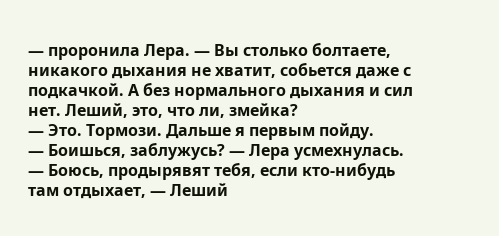— проронила Лера. — Вы столько болтаете, никакого дыхания не хватит, собьется даже с подкачкой. А без нормального дыхания и сил нет. Леший, это, что ли, змейка?
— Это. Тормози. Дальше я первым пойду.
— Боишься, заблужусь? — Лера усмехнулась.
— Боюсь, продырявят тебя, если кто-нибудь там отдыхает, — Леший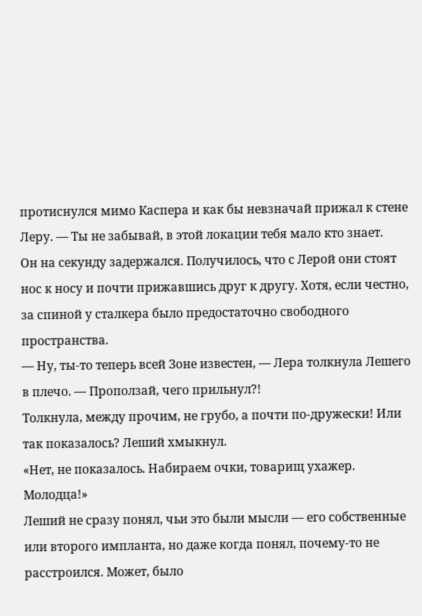протиснулся мимо Каспера и как бы невзначай прижал к стене Леру. — Ты не забывай, в этой локации тебя мало кто знает.
Он на секунду задержался. Получилось, что с Лерой они стоят нос к носу и почти прижавшись друг к другу. Хотя, если честно, за спиной у сталкера было предостаточно свободного пространства.
— Ну, ты-то теперь всей Зоне известен, — Лера толкнула Лешего в плечо. — Проползай, чего прильнул?!
Толкнула, между прочим, не грубо, а почти по-дружески! Или так показалось? Леший хмыкнул.
«Нет, не показалось. Набираем очки, товарищ ухажер. Молодца!»
Леший не сразу понял, чьи это были мысли — его собственные или второго импланта, но даже когда понял, почему-то не расстроился. Может, было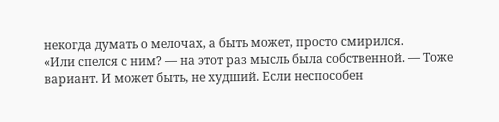некогда думать о мелочах, а быть может, просто смирился.
«Или спелся с ним? — на этот раз мысль была собственной. — Тоже вариант. И может быть, не худший. Если неспособен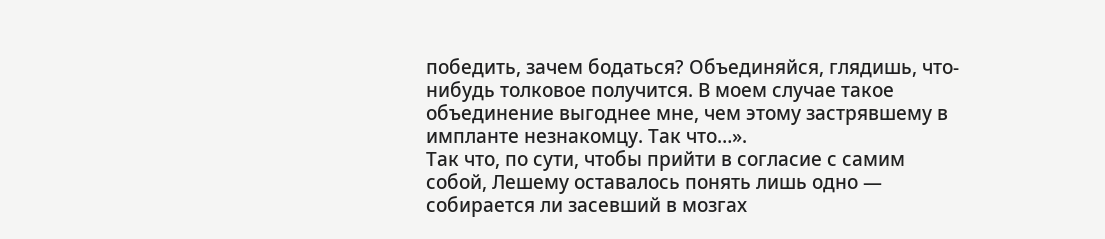победить, зачем бодаться? Объединяйся, глядишь, что-нибудь толковое получится. В моем случае такое объединение выгоднее мне, чем этому застрявшему в импланте незнакомцу. Так что…».
Так что, по сути, чтобы прийти в согласие с самим собой, Лешему оставалось понять лишь одно — собирается ли засевший в мозгах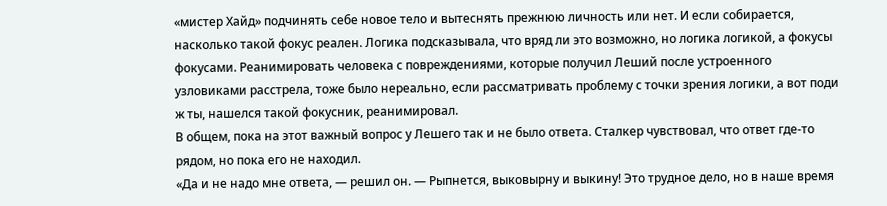«мистер Хайд» подчинять себе новое тело и вытеснять прежнюю личность или нет. И если собирается, насколько такой фокус реален. Логика подсказывала, что вряд ли это возможно, но логика логикой, а фокусы фокусами. Реанимировать человека с повреждениями, которые получил Леший после устроенного узловиками расстрела, тоже было нереально, если рассматривать проблему с точки зрения логики, а вот поди ж ты, нашелся такой фокусник, реанимировал.
В общем, пока на этот важный вопрос у Лешего так и не было ответа. Сталкер чувствовал, что ответ где-то рядом, но пока его не находил.
«Да и не надо мне ответа, — решил он. — Рыпнется, выковырну и выкину! Это трудное дело, но в наше время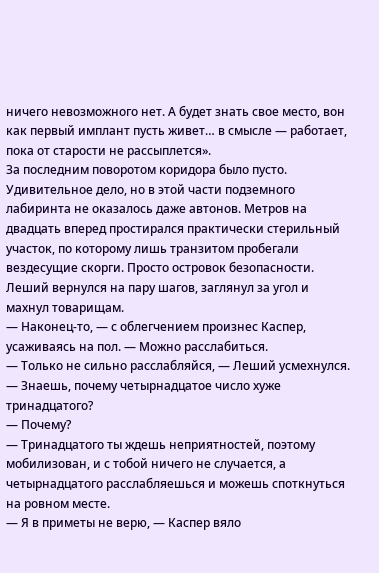ничего невозможного нет. А будет знать свое место, вон как первый имплант пусть живет… в смысле — работает, пока от старости не рассыплется».
За последним поворотом коридора было пусто. Удивительное дело, но в этой части подземного лабиринта не оказалось даже автонов. Метров на двадцать вперед простирался практически стерильный участок, по которому лишь транзитом пробегали вездесущие скорги. Просто островок безопасности.
Леший вернулся на пару шагов, заглянул за угол и махнул товарищам.
— Наконец-то, — с облегчением произнес Каспер, усаживаясь на пол. — Можно расслабиться.
— Только не сильно расслабляйся, — Леший усмехнулся. — Знаешь, почему четырнадцатое число хуже тринадцатого?
— Почему?
— Тринадцатого ты ждешь неприятностей, поэтому мобилизован, и с тобой ничего не случается, а четырнадцатого расслабляешься и можешь споткнуться на ровном месте.
— Я в приметы не верю, — Каспер вяло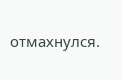отмахнулся.